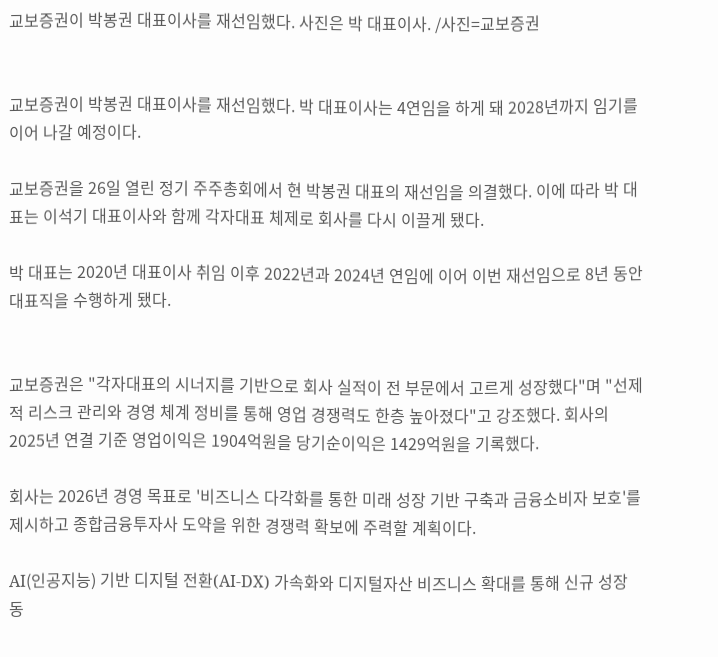교보증권이 박봉권 대표이사를 재선임했다. 사진은 박 대표이사. /사진=교보증권


교보증권이 박봉권 대표이사를 재선임했다. 박 대표이사는 4연임을 하게 돼 2028년까지 임기를 이어 나갈 예정이다.

교보증권을 26일 열린 정기 주주총회에서 현 박봉권 대표의 재선임을 의결했다. 이에 따라 박 대표는 이석기 대표이사와 함께 각자대표 체제로 회사를 다시 이끌게 됐다.

박 대표는 2020년 대표이사 취임 이후 2022년과 2024년 연임에 이어 이번 재선임으로 8년 동안 대표직을 수행하게 됐다.


교보증권은 "각자대표의 시너지를 기반으로 회사 실적이 전 부문에서 고르게 성장했다"며 "선제적 리스크 관리와 경영 체계 정비를 통해 영업 경쟁력도 한층 높아졌다"고 강조했다. 회사의 2025년 연결 기준 영업이익은 1904억원을 당기순이익은 1429억원을 기록했다.

회사는 2026년 경영 목표로 '비즈니스 다각화를 통한 미래 성장 기반 구축과 금융소비자 보호'를 제시하고 종합금융투자사 도약을 위한 경쟁력 확보에 주력할 계획이다.

AI(인공지능) 기반 디지털 전환(AI-DX) 가속화와 디지털자산 비즈니스 확대를 통해 신규 성장 동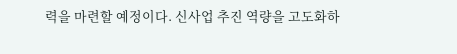력을 마련할 예정이다. 신사업 추진 역량을 고도화하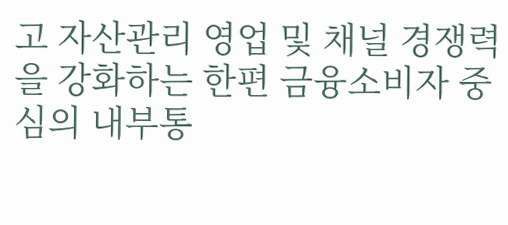고 자산관리 영업 및 채널 경쟁력을 강화하는 한편 금융소비자 중심의 내부통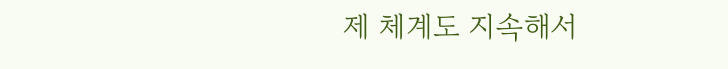제 체계도 지속해서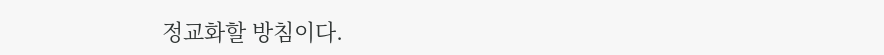정교화할 방침이다.